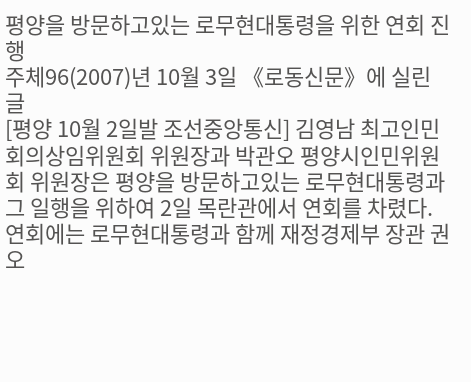평양을 방문하고있는 로무현대통령을 위한 연회 진행
주체96(2007)년 10월 3일 《로동신문》에 실린 글
[평양 10월 2일발 조선중앙통신] 김영남 최고인민회의상임위원회 위원장과 박관오 평양시인민위원회 위원장은 평양을 방문하고있는 로무현대통령과 그 일행을 위하여 2일 목란관에서 연회를 차렸다.
연회에는 로무현대통령과 함께 재정경제부 장관 권오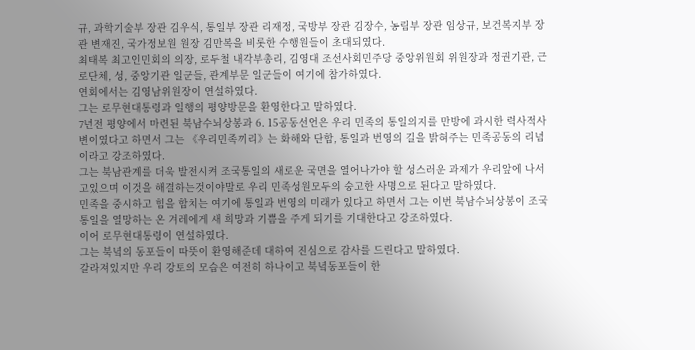규, 과학기술부 장관 김우식, 통일부 장관 리재정, 국방부 장관 김장수, 농림부 장관 임상규, 보건복지부 장관 변재진, 국가정보원 원장 김만복을 비롯한 수행원들이 초대되였다.
최태복 최고인민회의 의장, 로두철 내각부총리, 김영대 조선사회민주당 중앙위원회 위원장과 정권기관, 근로단체, 성, 중앙기관 일군들, 관계부문 일군들이 여기에 참가하였다.
연회에서는 김영남위원장이 연설하였다.
그는 로무현대통령과 일행의 평양방문을 환영한다고 말하였다.
7년전 평양에서 마련된 북남수뇌상봉과 6. 15공동선언은 우리 민족의 통일의지를 만방에 과시한 력사적사변이였다고 하면서 그는 《우리민족끼리》는 화해와 단합, 통일과 번영의 길을 밝혀주는 민족공동의 리념이라고 강조하였다.
그는 북남관계를 더욱 발전시켜 조국통일의 새로운 국면을 열어나가야 할 성스러운 과제가 우리앞에 나서고있으며 이것을 해결하는것이야말로 우리 민족성원모두의 숭고한 사명으로 된다고 말하였다.
민족을 중시하고 힘을 합치는 여기에 통일과 번영의 미래가 있다고 하면서 그는 이번 북남수뇌상봉이 조국통일을 열망하는 온 겨레에게 새 희망과 기쁨을 주게 되기를 기대한다고 강조하였다.
이어 로무현대통령이 연설하였다.
그는 북녘의 동포들이 따뜻이 환영해준데 대하여 진심으로 감사를 드린다고 말하였다.
갈라져있지만 우리 강토의 모습은 여전히 하나이고 북녘동포들이 한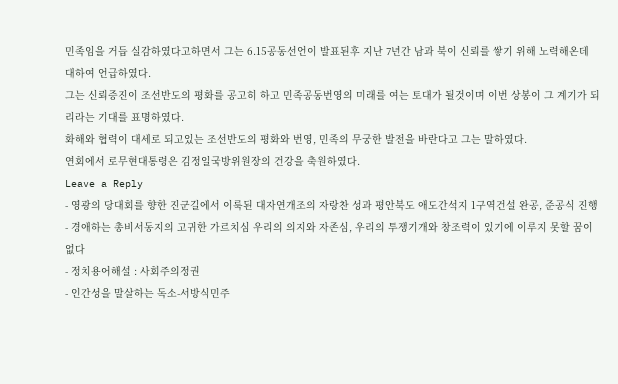민족임을 거듭 실감하였다고하면서 그는 6.15공동선언이 발표된후 지난 7년간 남과 북이 신뢰를 쌓기 위해 노력해온데 대하여 언급하였다.
그는 신뢰증진이 조선반도의 평화를 공고히 하고 민족공동번영의 미래를 여는 토대가 될것이며 이번 상봉이 그 계기가 되리라는 기대를 표명하였다.
화해와 협력이 대세로 되고있는 조선반도의 평화와 번영, 민족의 무궁한 발전을 바란다고 그는 말하였다.
연회에서 로무현대통령은 김정일국방위원장의 건강을 축원하였다.
Leave a Reply
- 영광의 당대회를 향한 진군길에서 이룩된 대자연개조의 자랑찬 성과 평안북도 애도간석지 1구역건설 완공, 준공식 진행
- 경애하는 총비서동지의 고귀한 가르치심 우리의 의지와 자존심, 우리의 투쟁기개와 창조력이 있기에 이루지 못할 꿈이 없다
- 정치용어해설 : 사회주의정권
- 인간성을 말살하는 독소-서방식민주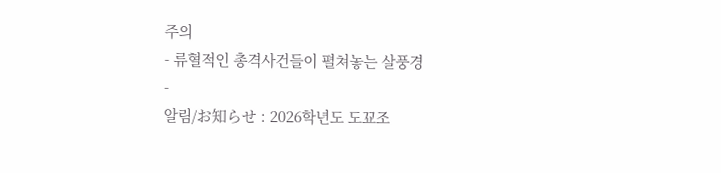주의
- 류혈적인 총격사건들이 펼쳐놓는 살풍경
-
알림/お知らせ : 2026학년도 도꾜조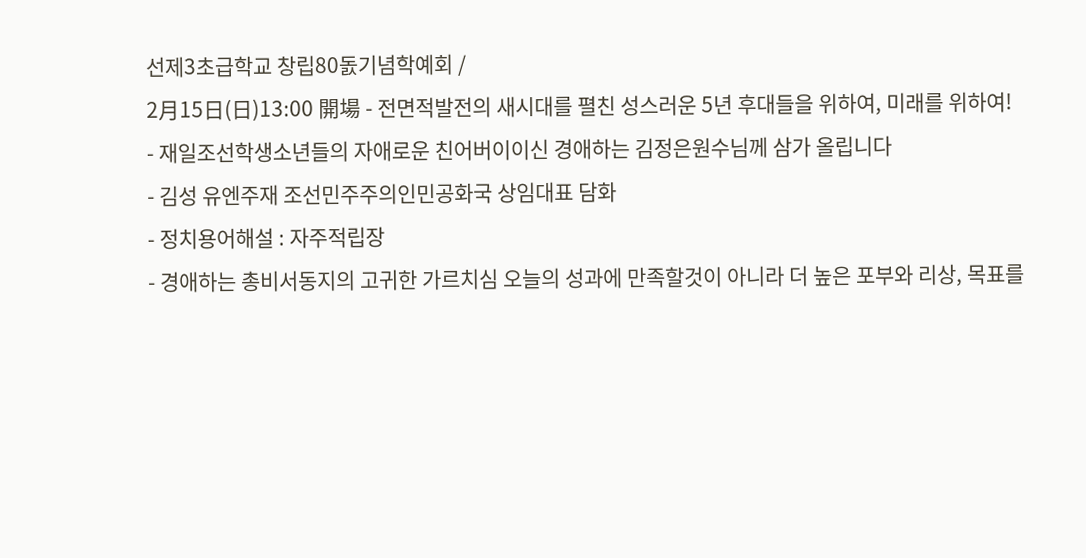선제3초급학교 창립80돐기념학예회 /
2月15日(日)13:00 開場 - 전면적발전의 새시대를 펼친 성스러운 5년 후대들을 위하여, 미래를 위하여!
- 재일조선학생소년들의 자애로운 친어버이이신 경애하는 김정은원수님께 삼가 올립니다
- 김성 유엔주재 조선민주주의인민공화국 상임대표 담화
- 정치용어해설 : 자주적립장
- 경애하는 총비서동지의 고귀한 가르치심 오늘의 성과에 만족할것이 아니라 더 높은 포부와 리상, 목표를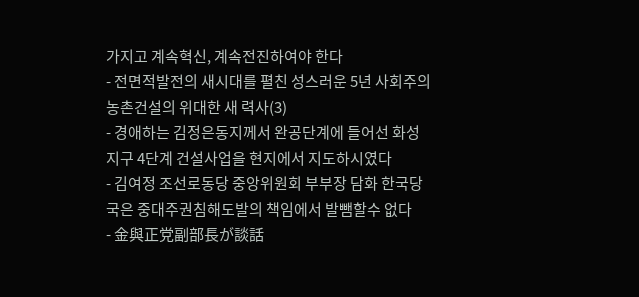가지고 계속혁신, 계속전진하여야 한다
- 전면적발전의 새시대를 펼친 성스러운 5년 사회주의농촌건설의 위대한 새 력사(3)
- 경애하는 김정은동지께서 완공단계에 들어선 화성지구 4단계 건설사업을 현지에서 지도하시였다
- 김여정 조선로동당 중앙위원회 부부장 담화 한국당국은 중대주권침해도발의 책임에서 발뺌할수 없다
- 金與正党副部長が談話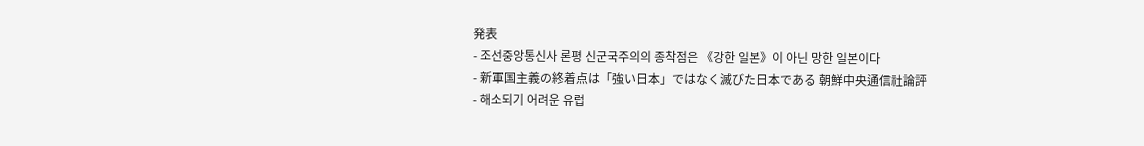発表
- 조선중앙통신사 론평 신군국주의의 종착점은 《강한 일본》이 아닌 망한 일본이다
- 新軍国主義の終着点は「強い日本」ではなく滅びた日本である 朝鮮中央通信社論評
- 해소되기 어려운 유럽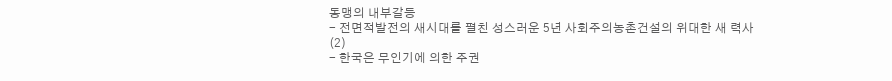동맹의 내부갈등
- 전면적발전의 새시대를 펼친 성스러운 5년 사회주의농촌건설의 위대한 새 력사(2)
- 한국은 무인기에 의한 주권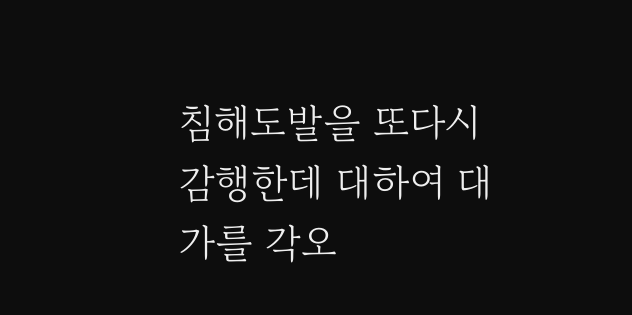침해도발을 또다시 감행한데 대하여 대가를 각오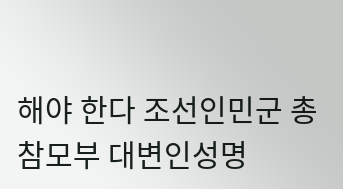해야 한다 조선인민군 총참모부 대변인성명